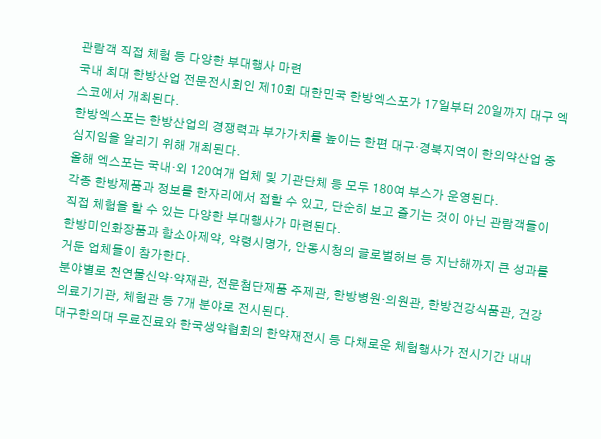관람객 직접 체험 등 다양한 부대행사 마련
국내 최대 한방산업 전문전시회인 제10회 대한민국 한방엑스포가 17일부터 20일까지 대구 엑스코에서 개최된다.
한방엑스포는 한방산업의 경쟁력과 부가가치를 높이는 한편 대구·경북지역이 한의약산업 중심지임을 알리기 위해 개최된다.
올해 엑스포는 국내·외 120여개 업체 및 기관단체 등 모두 180여 부스가 운영된다.
각종 한방제품과 정보를 한자리에서 접할 수 있고, 단순히 보고 즐기는 것이 아닌 관람객들이 직접 체험을 할 수 있는 다양한 부대행사가 마련된다.
한방미인화장품과 함소아제약, 약령시명가, 안동시청의 글로벌허브 등 지난해까지 큰 성과를 거둔 업체들이 참가한다.
분야별로 천연물신약·약재관, 전문첨단제품 주제관, 한방병원·의원관, 한방건강식품관, 건강의료기기관, 체험관 등 7개 분야로 전시된다.
대구한의대 무료진료와 한국생약협회의 한약재전시 등 다채로운 체험행사가 전시기간 내내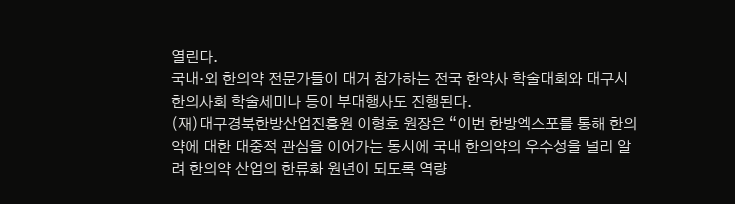열린다.
국내·외 한의약 전문가들이 대거 참가하는 전국 한약사 학술대회와 대구시한의사회 학술세미나 등이 부대행사도 진행된다.
(재)대구경북한방산업진흥원 이형호 원장은 “이번 한방엑스포를 통해 한의약에 대한 대중적 관심을 이어가는 동시에 국내 한의약의 우수성을 널리 알려 한의약 산업의 한류화 원년이 되도록 역량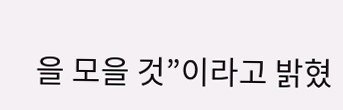을 모을 것”이라고 밝혔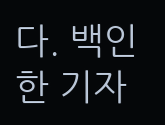다. 백인한 기자